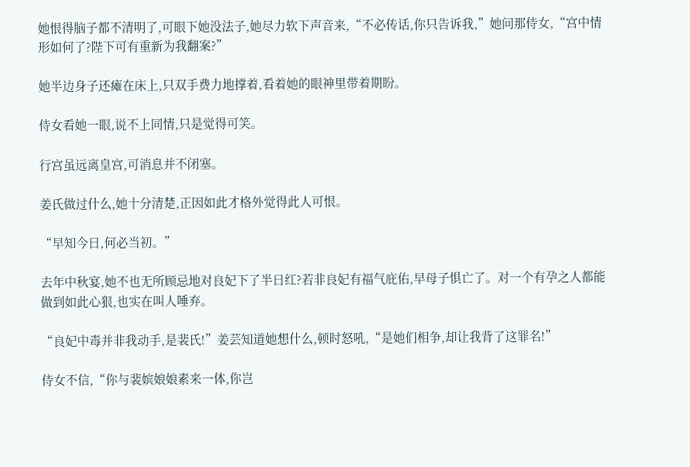她恨得脑子都不清明了,可眼下她没法子,她尽力软下声音来,“不必传话,你只告诉我,”她问那侍女,“宫中情形如何了?陛下可有重新为我翻案?”

她半边身子还瘫在床上,只双手费力地撑着,看着她的眼神里带着期盼。

侍女看她一眼,说不上同情,只是觉得可笑。

行宫虽远离皇宫,可消息并不闭塞。

姜氏做过什么,她十分清楚,正因如此才格外觉得此人可恨。

“早知今日,何必当初。”

去年中秋宴,她不也无所顾忌地对良妃下了半日红?若非良妃有福气庇佑,早母子惧亡了。对一个有孕之人都能做到如此心狠,也实在叫人唾弃。

“良妃中毒并非我动手,是裴氏!”姜芸知道她想什么,顿时怒吼,“是她们相争,却让我背了这罪名!”

侍女不信,“你与裴嫔娘娘素来一体,你岂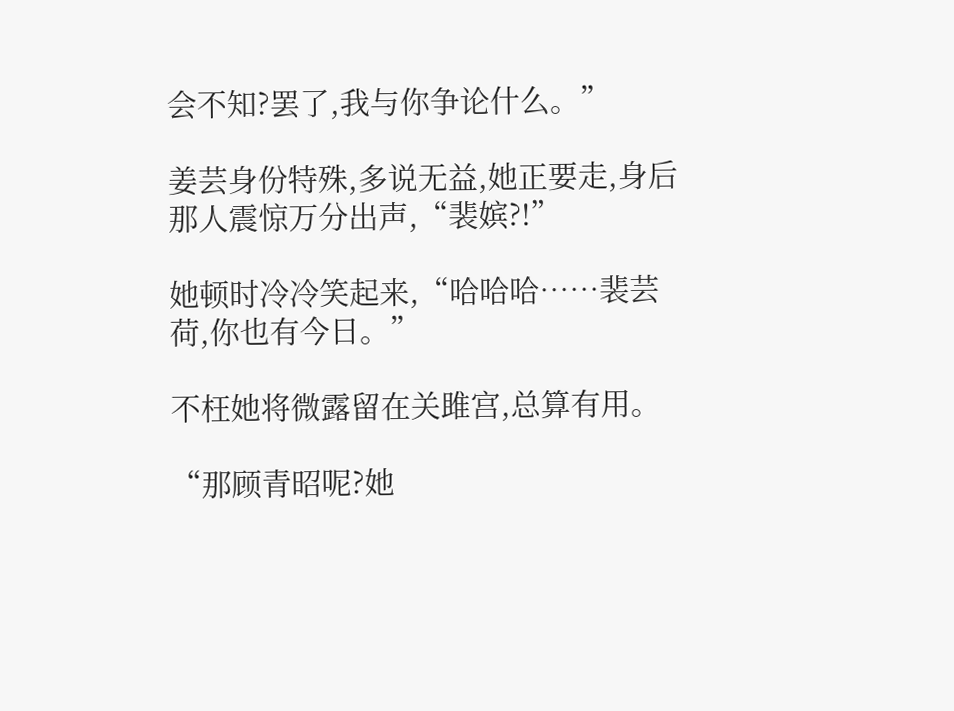会不知?罢了,我与你争论什么。”

姜芸身份特殊,多说无益,她正要走,身后那人震惊万分出声,“裴嫔?!”

她顿时冷冷笑起来,“哈哈哈……裴芸荷,你也有今日。”

不枉她将微露留在关雎宫,总算有用。

“那顾青昭呢?她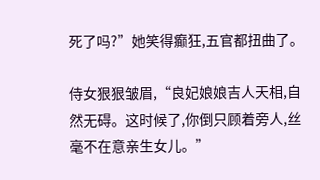死了吗?”她笑得癫狂,五官都扭曲了。

侍女狠狠皱眉,“良妃娘娘吉人天相,自然无碍。这时候了,你倒只顾着旁人,丝毫不在意亲生女儿。”